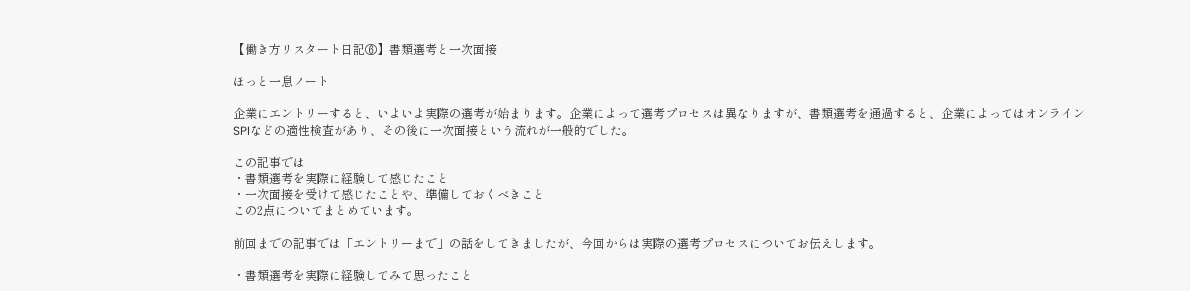【働き方リスタート日記⑥】書類選考と一次面接

ほっと一息ノート

企業にエントリーすると、いよいよ実際の選考が始まります。企業によって選考プロセスは異なりますが、書類選考を通過すると、企業によってはオンラインSPIなどの適性検査があり、その後に一次面接という流れが一般的でした。

この記事では
・書類選考を実際に経験して感じたこと
・一次面接を受けて感じたことや、準備しておくべきこと
この2点についてまとめています。

前回までの記事では「エントリーまで」の話をしてきましたが、今回からは実際の選考プロセスについてお伝えします。

・書類選考を実際に経験してみて思ったこと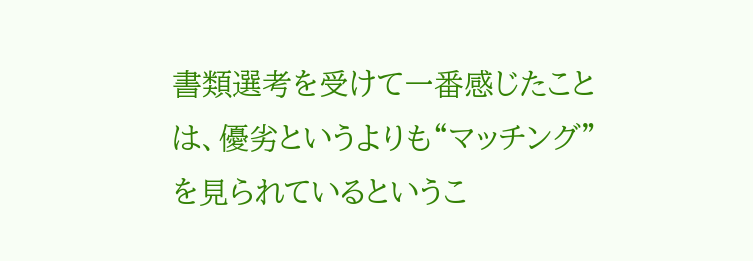書類選考を受けて一番感じたことは、優劣というよりも“マッチング”を見られているというこ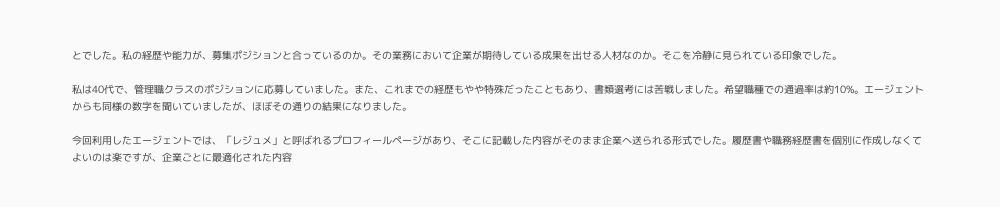とでした。私の経歴や能力が、募集ポジションと合っているのか。その業務において企業が期待している成果を出せる人材なのか。そこを冷静に見られている印象でした。

私は40代で、管理職クラスのポジションに応募していました。また、これまでの経歴もやや特殊だったこともあり、書類選考には苦戦しました。希望職種での通過率は約10%。エージェントからも同様の数字を聞いていましたが、ほぼその通りの結果になりました。

今回利用したエージェントでは、「レジュメ」と呼ばれるプロフィールページがあり、そこに記載した内容がそのまま企業へ送られる形式でした。履歴書や職務経歴書を個別に作成しなくてよいのは楽ですが、企業ごとに最適化された内容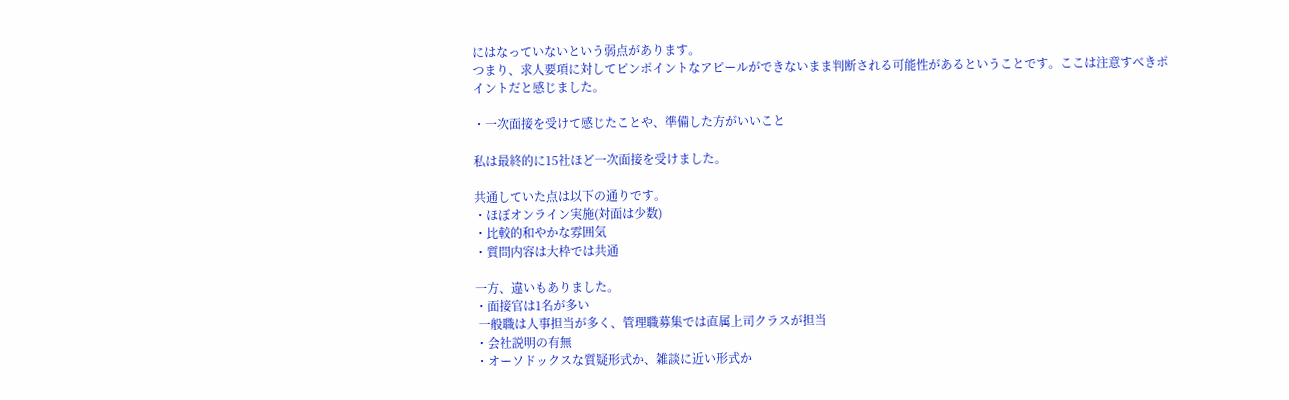にはなっていないという弱点があります。
つまり、求人要項に対してピンポイントなアピールができないまま判断される可能性があるということです。ここは注意すべきポイントだと感じました。

・一次面接を受けて感じたことや、準備した方がいいこと

私は最終的に15社ほど一次面接を受けました。

共通していた点は以下の通りです。
・ほぼオンライン実施(対面は少数)
・比較的和やかな雰囲気
・質問内容は大枠では共通

一方、違いもありました。
・面接官は1名が多い
 一般職は人事担当が多く、管理職募集では直属上司クラスが担当
・会社説明の有無
・オーソドックスな質疑形式か、雑談に近い形式か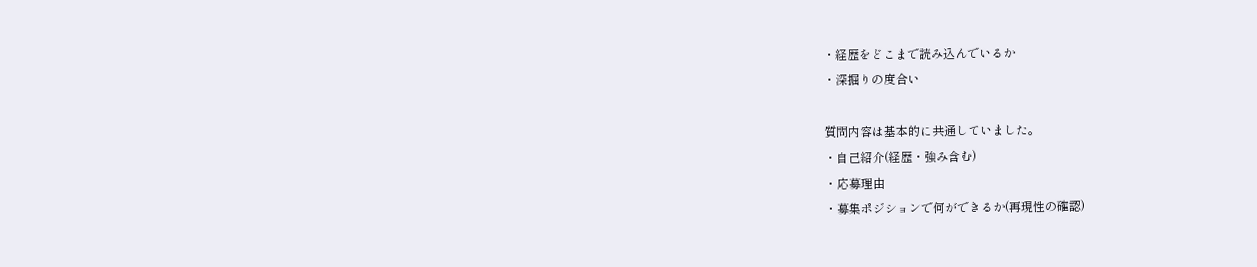・経歴をどこまで読み込んでいるか
・深掘りの度合い

質問内容は基本的に共通していました。
・自己紹介(経歴・強み含む)
・応募理由
・募集ポジションで何ができるか(再現性の確認)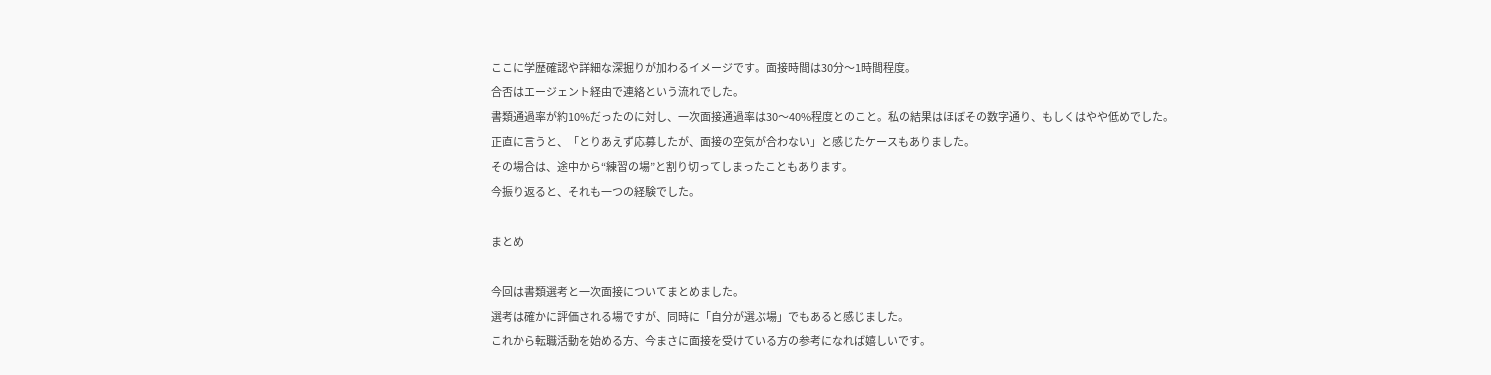ここに学歴確認や詳細な深掘りが加わるイメージです。面接時間は30分〜1時間程度。
合否はエージェント経由で連絡という流れでした。
書類通過率が約10%だったのに対し、一次面接通過率は30〜40%程度とのこと。私の結果はほぼその数字通り、もしくはやや低めでした。
正直に言うと、「とりあえず応募したが、面接の空気が合わない」と感じたケースもありました。
その場合は、途中から“練習の場”と割り切ってしまったこともあります。
今振り返ると、それも一つの経験でした。

まとめ

今回は書類選考と一次面接についてまとめました。
選考は確かに評価される場ですが、同時に「自分が選ぶ場」でもあると感じました。
これから転職活動を始める方、今まさに面接を受けている方の参考になれば嬉しいです。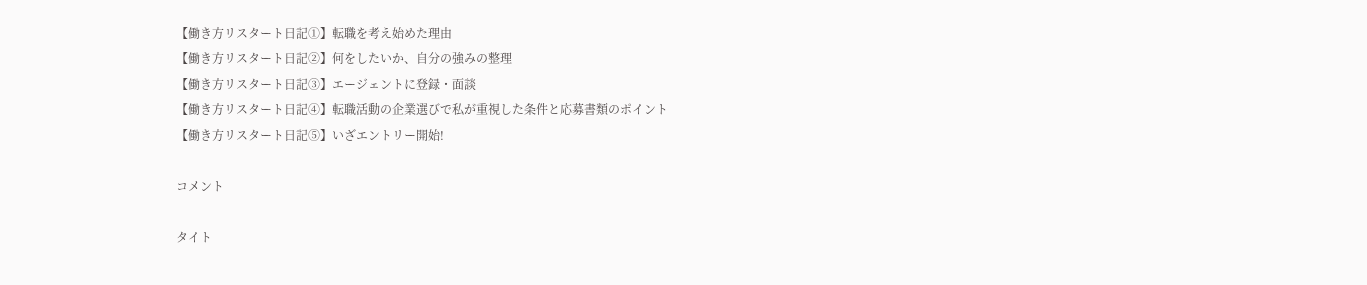【働き方リスタート日記①】転職を考え始めた理由
【働き方リスタート日記②】何をしたいか、自分の強みの整理
【働き方リスタート日記③】エージェントに登録・面談
【働き方リスタート日記④】転職活動の企業選びで私が重視した条件と応募書類のポイント
【働き方リスタート日記⑤】いざエントリー開始!

コメント

タイト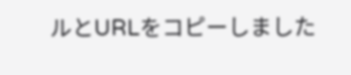ルとURLをコピーしました